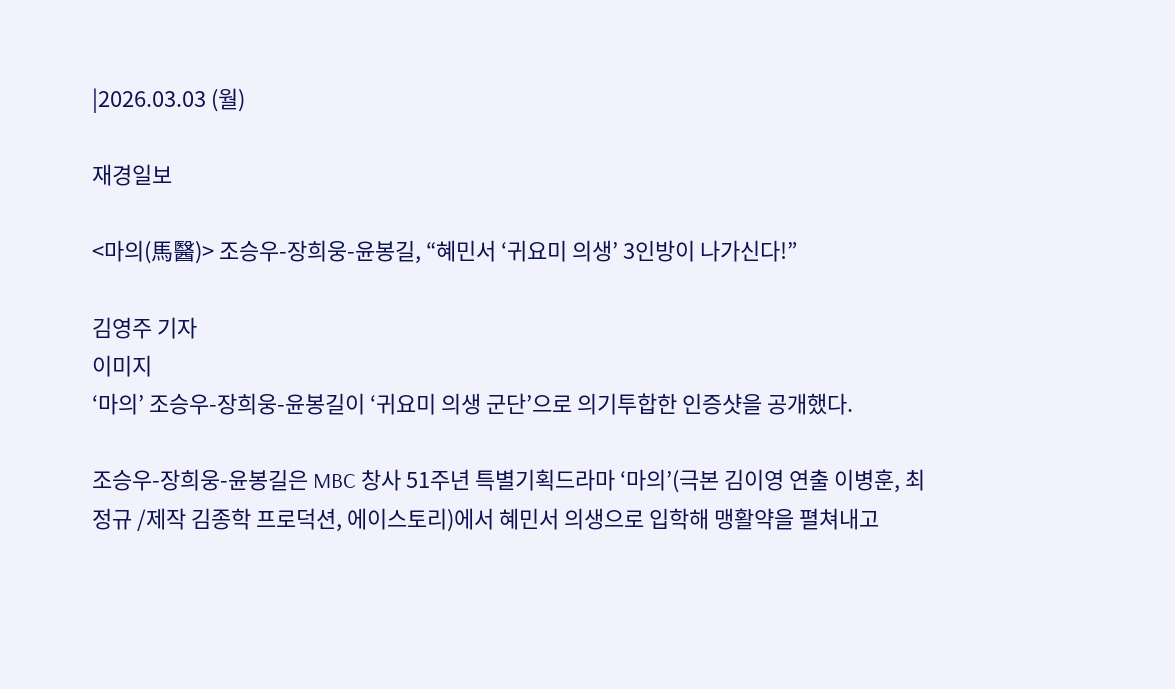|2026.03.03 (월)

재경일보

<마의(馬醫)> 조승우-장희웅-윤봉길, “혜민서 ‘귀요미 의생’ 3인방이 나가신다!”

김영주 기자
이미지
‘마의’ 조승우-장희웅-윤봉길이 ‘귀요미 의생 군단’으로 의기투합한 인증샷을 공개했다.

조승우-장희웅-윤봉길은 MBC 창사 51주년 특별기획드라마 ‘마의’(극본 김이영 연출 이병훈, 최정규 /제작 김종학 프로덕션, 에이스토리)에서 혜민서 의생으로 입학해 맹활약을 펼쳐내고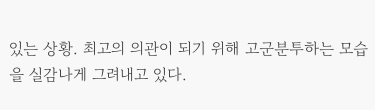있는 상황. 최고의 의관이 되기 위해 고군분투하는 모습을 실감나게 그려내고 있다.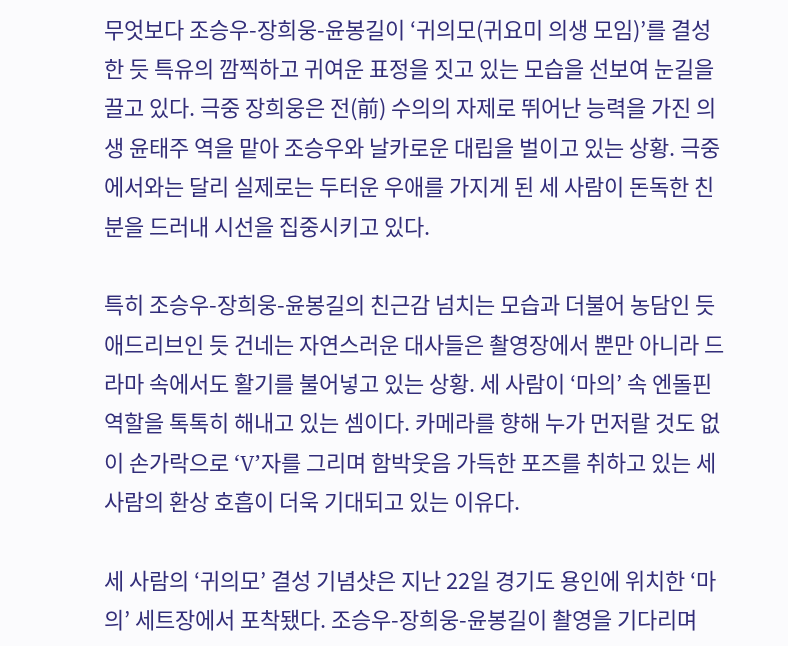무엇보다 조승우-장희웅-윤봉길이 ‘귀의모(귀요미 의생 모임)’를 결성한 듯 특유의 깜찍하고 귀여운 표정을 짓고 있는 모습을 선보여 눈길을 끌고 있다. 극중 장희웅은 전(前) 수의의 자제로 뛰어난 능력을 가진 의생 윤태주 역을 맡아 조승우와 날카로운 대립을 벌이고 있는 상황. 극중에서와는 달리 실제로는 두터운 우애를 가지게 된 세 사람이 돈독한 친분을 드러내 시선을 집중시키고 있다.

특히 조승우-장희웅-윤봉길의 친근감 넘치는 모습과 더불어 농담인 듯 애드리브인 듯 건네는 자연스러운 대사들은 촬영장에서 뿐만 아니라 드라마 속에서도 활기를 불어넣고 있는 상황. 세 사람이 ‘마의’ 속 엔돌핀 역할을 톡톡히 해내고 있는 셈이다. 카메라를 향해 누가 먼저랄 것도 없이 손가락으로 ‘V’자를 그리며 함박웃음 가득한 포즈를 취하고 있는 세 사람의 환상 호흡이 더욱 기대되고 있는 이유다.

세 사람의 ‘귀의모’ 결성 기념샷은 지난 22일 경기도 용인에 위치한 ‘마의’ 세트장에서 포착됐다. 조승우-장희웅-윤봉길이 촬영을 기다리며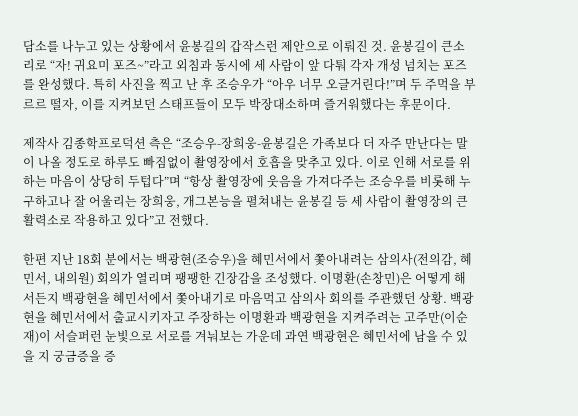담소를 나누고 있는 상황에서 윤봉길의 갑작스런 제안으로 이뤄진 것. 윤봉길이 큰소리로 “자! 귀요미 포즈~”라고 외침과 동시에 세 사람이 앞 다퉈 각자 개성 넘치는 포즈를 완성했다. 특히 사진을 찍고 난 후 조승우가 “아우 너무 오글거린다!”며 두 주먹을 부르르 떨자, 이를 지켜보던 스태프들이 모두 박장대소하며 즐거워했다는 후문이다.

제작사 김종학프로덕션 측은 “조승우-장희웅-윤봉길은 가족보다 더 자주 만난다는 말이 나올 정도로 하루도 빠짐없이 촬영장에서 호흡을 맞추고 있다. 이로 인해 서로를 위하는 마음이 상당히 두텁다”며 “항상 촬영장에 웃음을 가져다주는 조승우를 비롯해 누구하고나 잘 어울리는 장희웅, 개그본능을 펼쳐내는 윤봉길 등 세 사람이 촬영장의 큰 활력소로 작용하고 있다”고 전했다.

한편 지난 18회 분에서는 백광현(조승우)을 혜민서에서 쫓아내려는 삼의사(전의감, 혜민서, 내의원) 회의가 열리며 팽팽한 긴장감을 조성했다. 이명환(손창민)은 어떻게 해서든지 백광현을 혜민서에서 쫓아내기로 마음먹고 삼의사 회의를 주관했던 상황. 백광현을 혜민서에서 출교시키자고 주장하는 이명환과 백광현을 지켜주려는 고주만(이순재)이 서슬퍼런 눈빛으로 서로를 겨눠보는 가운데 과연 백광현은 혜민서에 남을 수 있을 지 궁금증을 증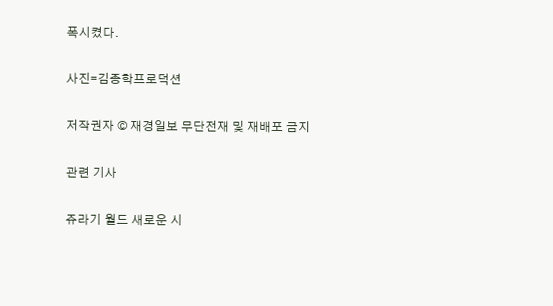폭시켰다.

사진=김종학프로덕션

저작권자 © 재경일보 무단전재 및 재배포 금지

관련 기사

쥬라기 월드 새로운 시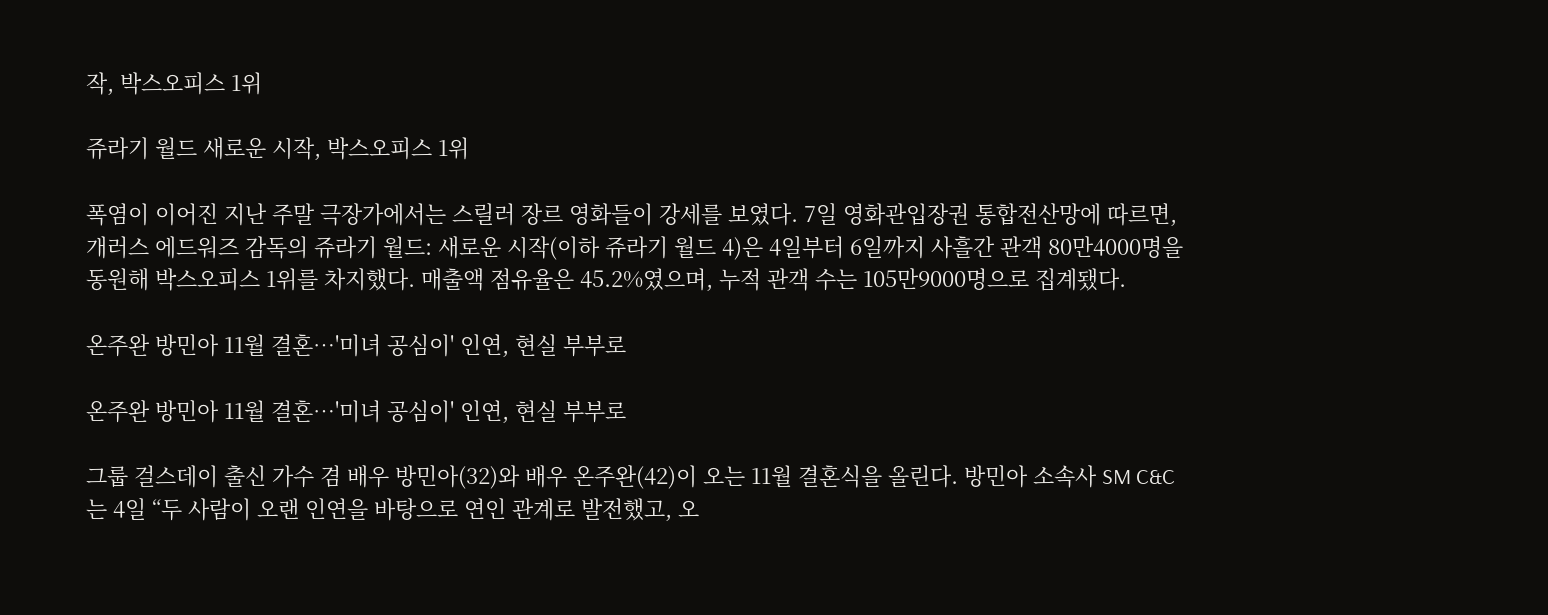작, 박스오피스 1위

쥬라기 월드 새로운 시작, 박스오피스 1위

폭염이 이어진 지난 주말 극장가에서는 스릴러 장르 영화들이 강세를 보였다. 7일 영화관입장권 통합전산망에 따르면, 개러스 에드워즈 감독의 쥬라기 월드: 새로운 시작(이하 쥬라기 월드 4)은 4일부터 6일까지 사흘간 관객 80만4000명을 동원해 박스오피스 1위를 차지했다. 매출액 점유율은 45.2%였으며, 누적 관객 수는 105만9000명으로 집계됐다.

온주완 방민아 11월 결혼…'미녀 공심이' 인연, 현실 부부로

온주완 방민아 11월 결혼…'미녀 공심이' 인연, 현실 부부로

그룹 걸스데이 출신 가수 겸 배우 방민아(32)와 배우 온주완(42)이 오는 11월 결혼식을 올린다. 방민아 소속사 SM C&C는 4일 “두 사람이 오랜 인연을 바탕으로 연인 관계로 발전했고, 오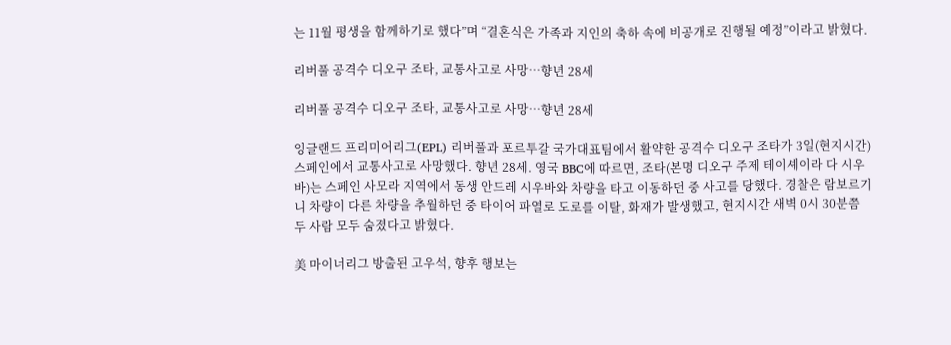는 11월 평생을 함께하기로 했다”며 “결혼식은 가족과 지인의 축하 속에 비공개로 진행될 예정”이라고 밝혔다.

리버풀 공격수 디오구 조타, 교통사고로 사망…향년 28세

리버풀 공격수 디오구 조타, 교통사고로 사망…향년 28세

잉글랜드 프리미어리그(EPL) 리버풀과 포르투갈 국가대표팀에서 활약한 공격수 디오구 조타가 3일(현지시간) 스페인에서 교통사고로 사망했다. 향년 28세. 영국 BBC에 따르면, 조타(본명 디오구 주제 테이셰이라 다 시우바)는 스페인 사모라 지역에서 동생 안드레 시우바와 차량을 타고 이동하던 중 사고를 당했다. 경찰은 람보르기니 차량이 다른 차량을 추월하던 중 타이어 파열로 도로를 이탈, 화재가 발생했고, 현지시간 새벽 0시 30분쯤 두 사람 모두 숨졌다고 밝혔다.

美 마이너리그 방출된 고우석, 향후 행보는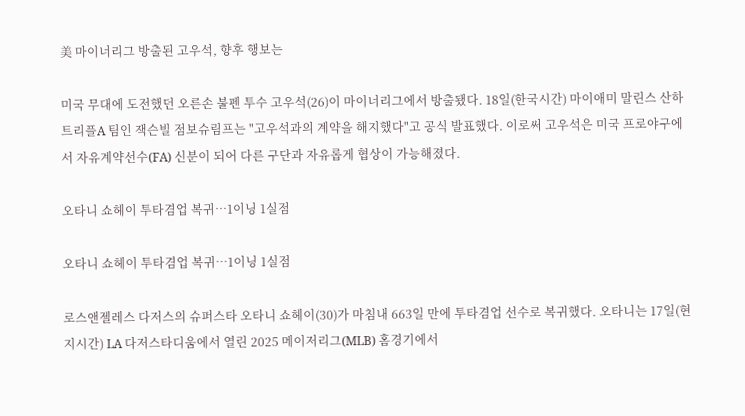美 마이너리그 방출된 고우석, 향후 행보는

미국 무대에 도전했던 오른손 불펜 투수 고우석(26)이 마이너리그에서 방출됐다. 18일(한국시간) 마이애미 말린스 산하 트리플A 팀인 잭슨빌 점보슈림프는 "고우석과의 계약을 해지했다"고 공식 발표했다. 이로써 고우석은 미국 프로야구에서 자유계약선수(FA) 신분이 되어 다른 구단과 자유롭게 협상이 가능해졌다.

오타니 쇼헤이 투타겸업 복귀…1이닝 1실점

오타니 쇼헤이 투타겸업 복귀…1이닝 1실점

로스앤젤레스 다저스의 슈퍼스타 오타니 쇼헤이(30)가 마침내 663일 만에 투타겸업 선수로 복귀했다. 오타니는 17일(현지시간) LA 다저스타디움에서 열린 2025 메이저리그(MLB) 홈경기에서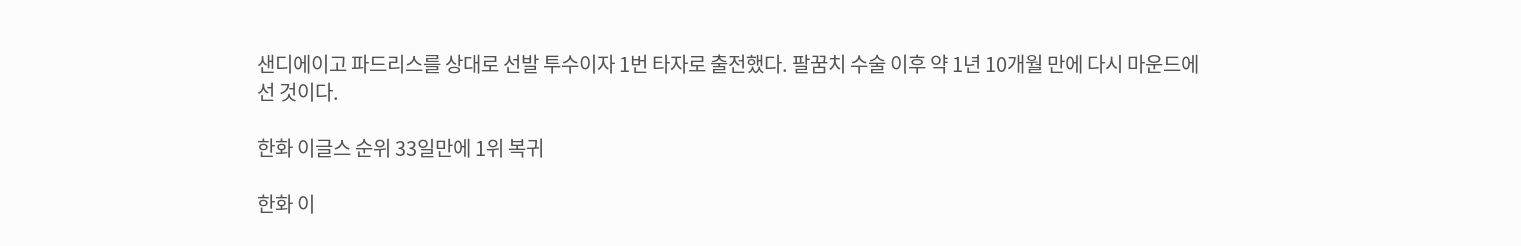샌디에이고 파드리스를 상대로 선발 투수이자 1번 타자로 출전했다. 팔꿈치 수술 이후 약 1년 10개월 만에 다시 마운드에 선 것이다.

한화 이글스 순위 33일만에 1위 복귀

한화 이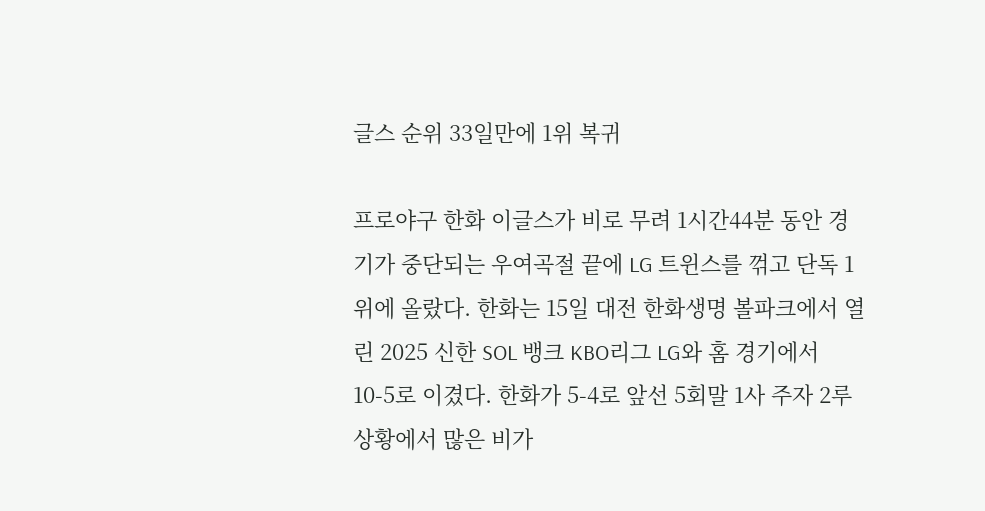글스 순위 33일만에 1위 복귀

프로야구 한화 이글스가 비로 무려 1시간44분 동안 경기가 중단되는 우여곡절 끝에 LG 트윈스를 꺾고 단독 1위에 올랐다. 한화는 15일 대전 한화생명 볼파크에서 열린 2025 신한 SOL 뱅크 KBO리그 LG와 홈 경기에서 10-5로 이겼다. 한화가 5-4로 앞선 5회말 1사 주자 2루 상황에서 많은 비가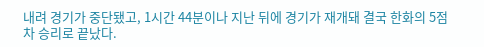내려 경기가 중단됐고, 1시간 44분이나 지난 뒤에 경기가 재개돼 결국 한화의 5점 차 승리로 끝났다.